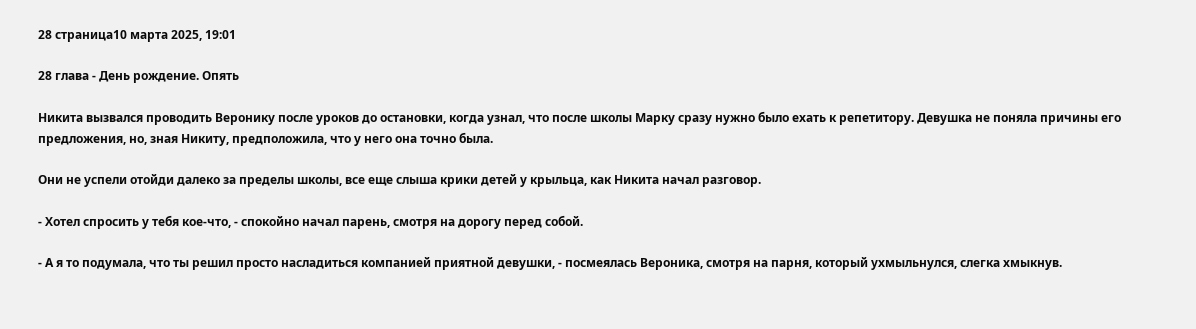28 страница10 марта 2025, 19:01

28 глава - День рождение. Опять

Никита вызвался проводить Веронику после уроков до остановки, когда узнал, что после школы Марку сразу нужно было ехать к репетитору. Девушка не поняла причины его предложения, но, зная Никиту, предположила, что у него она точно была.

Они не успели отойди далеко за пределы школы, все еще слыша крики детей у крыльца, как Никита начал разговор.

- Хотел спросить у тебя кое-что, - спокойно начал парень, смотря на дорогу перед собой.

- А я то подумала, что ты решил просто насладиться компанией приятной девушки, - посмеялась Вероника, смотря на парня, который ухмыльнулся, слегка хмыкнув.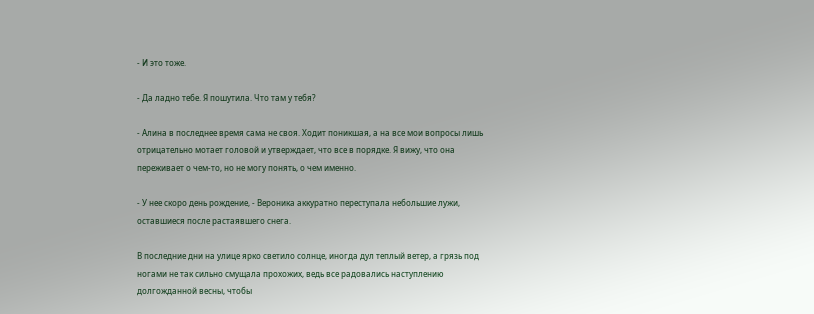- И это тоже.

- Да ладно тебе. Я пошутила. Что там у тебя?

- Алина в последнее время сама не своя. Ходит поникшая, а на все мои вопросы лишь отрицательно мотает головой и утверждает, что все в порядке. Я вижу, что она переживает о чем-то, но не могу понять, о чем именно.

- У нее скоро день рождение, - Вероника аккуратно переступала небольшие лужи, оставшиеся после растаявшего снега.

В последние дни на улице ярко светило солнце, иногда дул теплый ветер, а грязь под ногами не так сильно смущала прохожих, ведь все радовались наступлению долгожданной весны, чтобы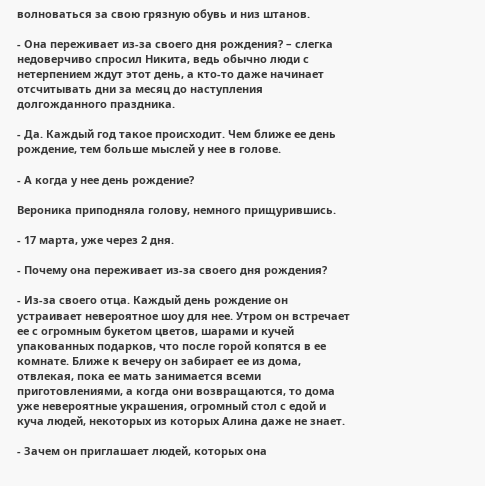волноваться за свою грязную обувь и низ штанов.

- Она переживает из-за своего дня рождения? – слегка недоверчиво спросил Никита, ведь обычно люди с нетерпением ждут этот день, а кто-то даже начинает отсчитывать дни за месяц до наступления долгожданного праздника.

- Да. Каждый год такое происходит. Чем ближе ее день рождение, тем больше мыслей у нее в голове.

- А когда у нее день рождение?

Вероника приподняла голову, немного прищурившись.

- 17 марта, уже через 2 дня.

- Почему она переживает из-за своего дня рождения?

- Из-за своего отца. Каждый день рождение он устраивает невероятное шоу для нее. Утром он встречает ее с огромным букетом цветов, шарами и кучей упакованных подарков, что после горой копятся в ее комнате. Ближе к вечеру он забирает ее из дома, отвлекая, пока ее мать занимается всеми приготовлениями, а когда они возвращаются, то дома уже невероятные украшения, огромный стол с едой и куча людей, некоторых из которых Алина даже не знает.

- Зачем он приглашает людей, которых она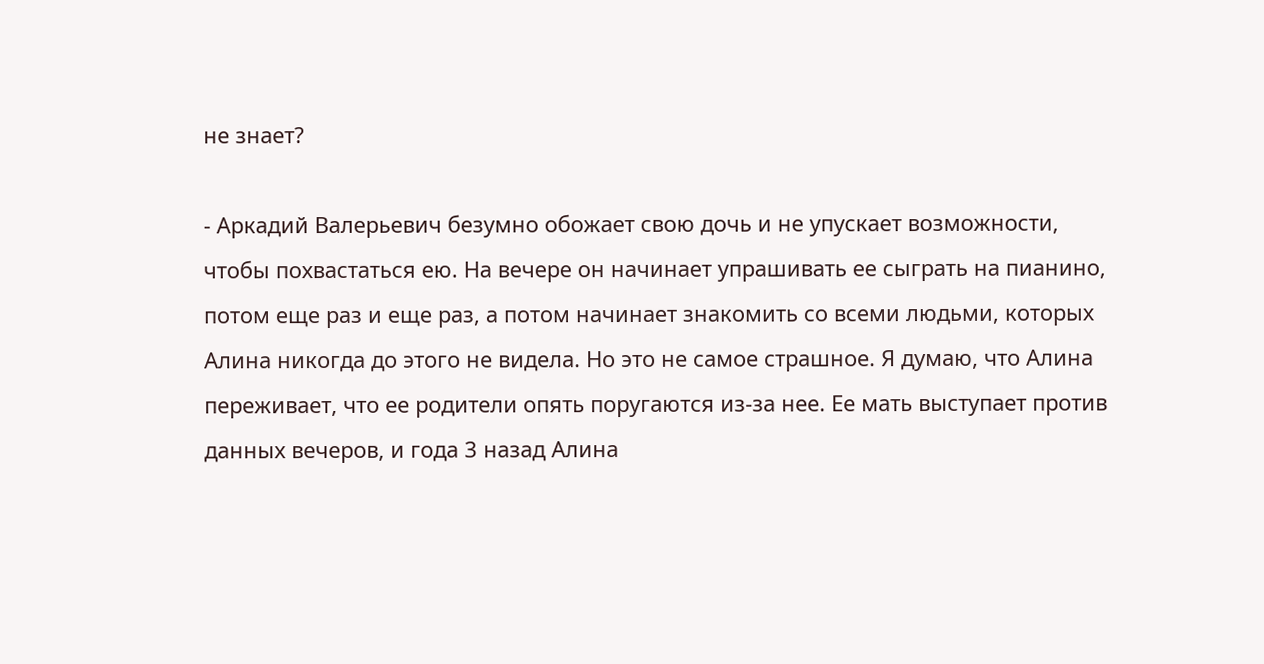не знает?

- Аркадий Валерьевич безумно обожает свою дочь и не упускает возможности, чтобы похвастаться ею. На вечере он начинает упрашивать ее сыграть на пианино, потом еще раз и еще раз, а потом начинает знакомить со всеми людьми, которых Алина никогда до этого не видела. Но это не самое страшное. Я думаю, что Алина переживает, что ее родители опять поругаются из-за нее. Ее мать выступает против данных вечеров, и года 3 назад Алина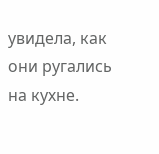увидела, как они ругались на кухне.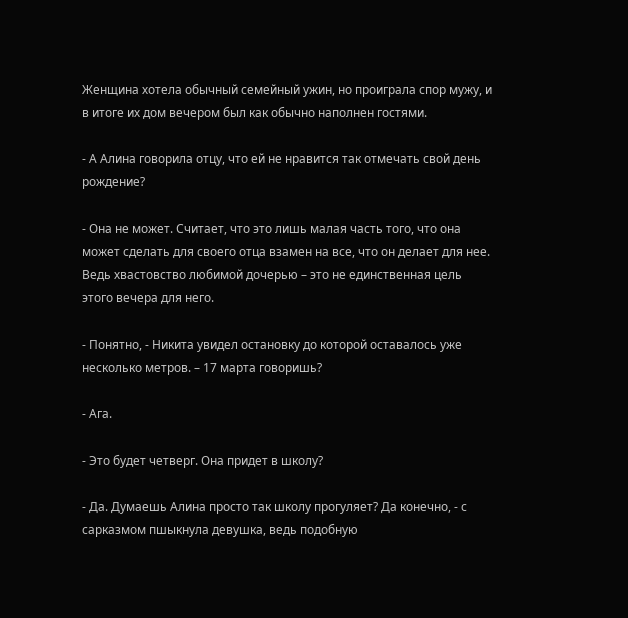Женщина хотела обычный семейный ужин, но проиграла спор мужу, и в итоге их дом вечером был как обычно наполнен гостями.

- А Алина говорила отцу, что ей не нравится так отмечать свой день рождение?

- Она не может. Считает, что это лишь малая часть того, что она может сделать для своего отца взамен на все, что он делает для нее. Ведь хвастовство любимой дочерью – это не единственная цель этого вечера для него.

- Понятно, - Никита увидел остановку до которой оставалось уже несколько метров. – 17 марта говоришь?

- Ага.

- Это будет четверг. Она придет в школу?

- Да. Думаешь Алина просто так школу прогуляет? Да конечно, - с сарказмом пшыкнула девушка, ведь подобную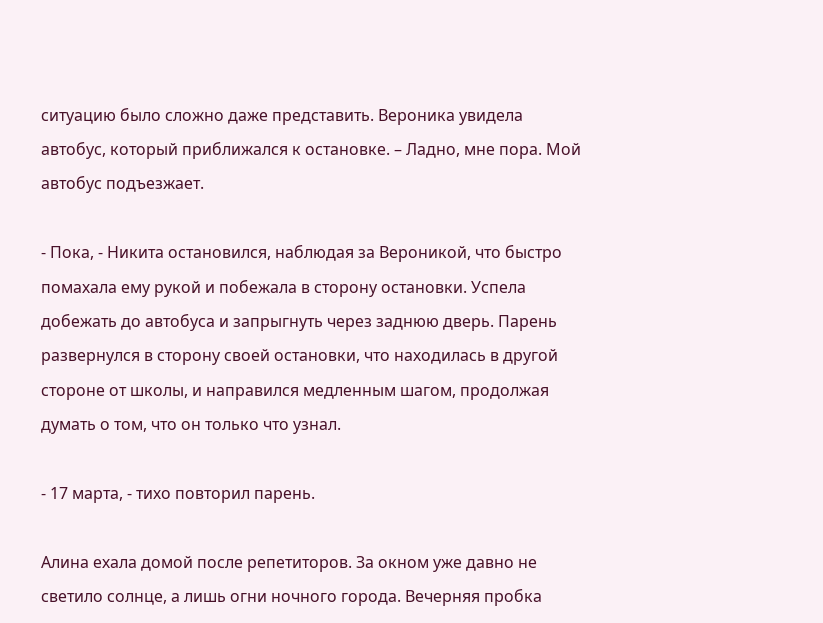ситуацию было сложно даже представить. Вероника увидела автобус, который приближался к остановке. – Ладно, мне пора. Мой автобус подъезжает.

- Пока, - Никита остановился, наблюдая за Вероникой, что быстро помахала ему рукой и побежала в сторону остановки. Успела добежать до автобуса и запрыгнуть через заднюю дверь. Парень развернулся в сторону своей остановки, что находилась в другой стороне от школы, и направился медленным шагом, продолжая думать о том, что он только что узнал.

- 17 марта, - тихо повторил парень.

Алина ехала домой после репетиторов. За окном уже давно не светило солнце, а лишь огни ночного города. Вечерняя пробка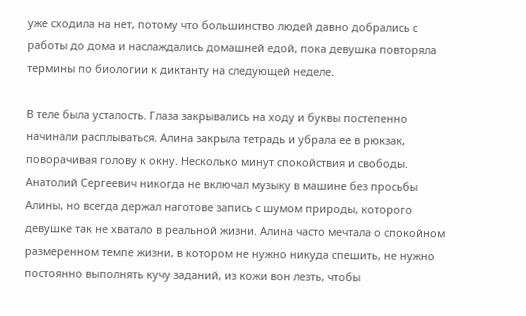уже сходила на нет, потому что большинство людей давно добрались с работы до дома и наслаждались домашней едой, пока девушка повторяла термины по биологии к диктанту на следующей неделе.

В теле была усталость. Глаза закрывались на ходу и буквы постепенно начинали расплываться. Алина закрыла тетрадь и убрала ее в рюкзак, поворачивая голову к окну. Несколько минут спокойствия и свободы. Анатолий Сергеевич никогда не включал музыку в машине без просьбы Алины, но всегда держал наготове запись с шумом природы, которого девушке так не хватало в реальной жизни. Алина часто мечтала о спокойном размеренном темпе жизни, в котором не нужно никуда спешить, не нужно постоянно выполнять кучу заданий, из кожи вон лезть, чтобы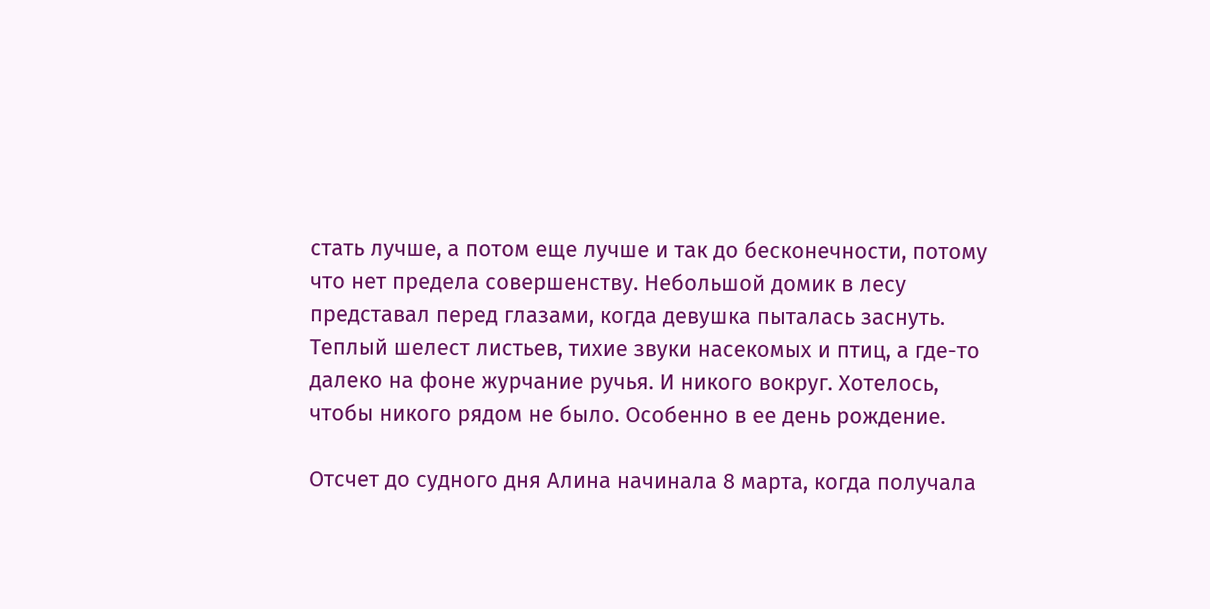стать лучше, а потом еще лучше и так до бесконечности, потому что нет предела совершенству. Небольшой домик в лесу представал перед глазами, когда девушка пыталась заснуть. Теплый шелест листьев, тихие звуки насекомых и птиц, а где-то далеко на фоне журчание ручья. И никого вокруг. Хотелось, чтобы никого рядом не было. Особенно в ее день рождение.

Отсчет до судного дня Алина начинала 8 марта, когда получала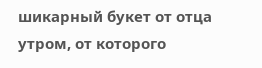шикарный букет от отца утром, от которого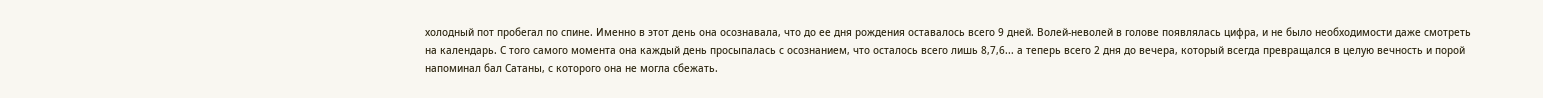холодный пот пробегал по спине. Именно в этот день она осознавала, что до ее дня рождения оставалось всего 9 дней. Волей-неволей в голове появлялась цифра, и не было необходимости даже смотреть на календарь. С того самого момента она каждый день просыпалась с осознанием, что осталось всего лишь 8,7,6... а теперь всего 2 дня до вечера, который всегда превращался в целую вечность и порой напоминал бал Сатаны, с которого она не могла сбежать.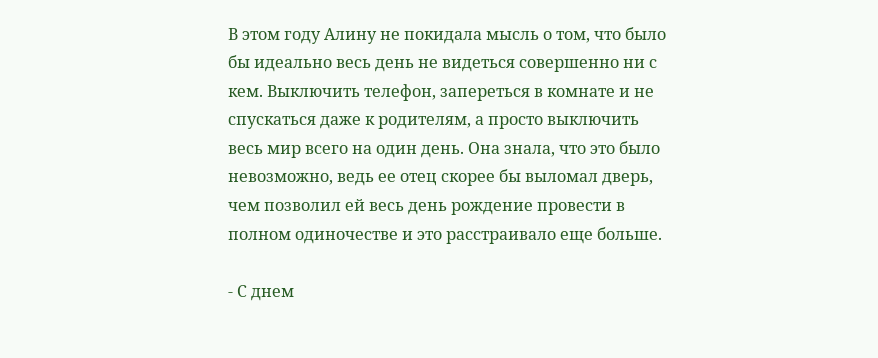В этом году Алину не покидала мысль о том, что было бы идеально весь день не видеться совершенно ни с кем. Выключить телефон, запереться в комнате и не спускаться даже к родителям, а просто выключить весь мир всего на один день. Она знала, что это было невозможно, ведь ее отец скорее бы выломал дверь, чем позволил ей весь день рождение провести в полном одиночестве и это расстраивало еще больше.

- С днем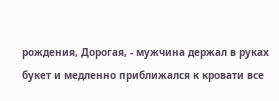рождения, Дорогая, - мужчина держал в руках букет и медленно приближался к кровати все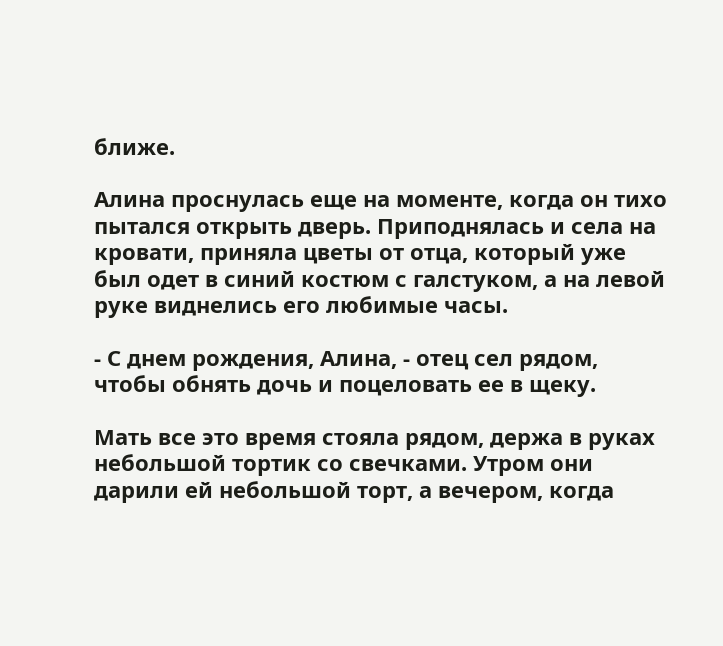ближе.

Алина проснулась еще на моменте, когда он тихо пытался открыть дверь. Приподнялась и села на кровати, приняла цветы от отца, который уже был одет в синий костюм с галстуком, а на левой руке виднелись его любимые часы.

- С днем рождения, Алина, - отец сел рядом, чтобы обнять дочь и поцеловать ее в щеку.

Мать все это время стояла рядом, держа в руках небольшой тортик со свечками. Утром они дарили ей небольшой торт, а вечером, когда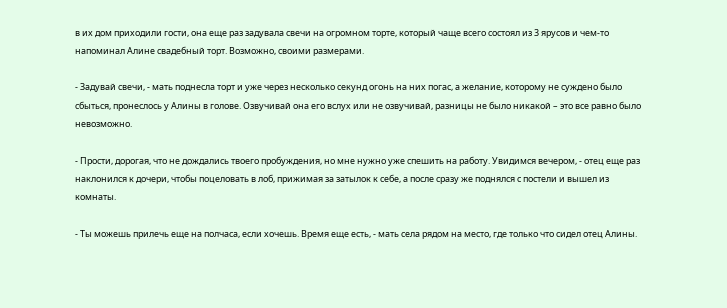в их дом приходили гости, она еще раз задувала свечи на огромном торте, который чаще всего состоял из 3 ярусов и чем-то напоминал Алине свадебный торт. Возможно, своими размерами.

- Задувай свечи, - мать поднесла торт и уже через несколько секунд огонь на них погас, а желание, которому не суждено было сбыться, пронеслось у Алины в голове. Озвучивай она его вслух или не озвучивай, разницы не было никакой – это все равно было невозможно.

- Прости, дорогая, что не дождались твоего пробуждения, но мне нужно уже спешить на работу. Увидимся вечером, - отец еще раз наклонился к дочери, чтобы поцеловать в лоб, прижимая за затылок к себе, а после сразу же поднялся с постели и вышел из комнаты.

- Ты можешь прилечь еще на полчаса, если хочешь. Время еще есть, - мать села рядом на место, где только что сидел отец Алины.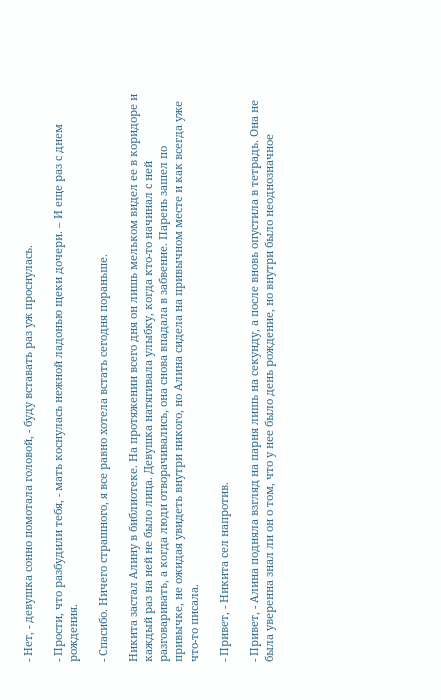- Нет, - девушка сонно помотала головой, - буду вставать раз уж проснулась.

- Прости, что разбудили тебя, - мать коснулась нежной ладонью щеки дочери. – И еще раз с днем рождения.

- Спасибо. Ничего страшного, я все равно хотела встать сегодня пораньше.

Никита застал Алину в библиотеке. На протяжении всего дня он лишь мельком видел ее в коридоре и каждый раз на ней не было лица. Девушка натягивала улыбку, когда кто-то начинал с ней разговаривать, а когда люди отворачивались, она снова впадала в забвение. Парень зашел по привычке, не ожидая увидеть внутри никого, но Алина сидела на привычном месте и как всегда уже что-то писала.

- Привет, - Никита сел напротив.

- Привет, - Алина подняла взгляд на парня лишь на секунду, а после вновь опустила в тетрадь. Она не была уверенна знал ли он о том, что у нее было день рождение, но внутри было неоднозначное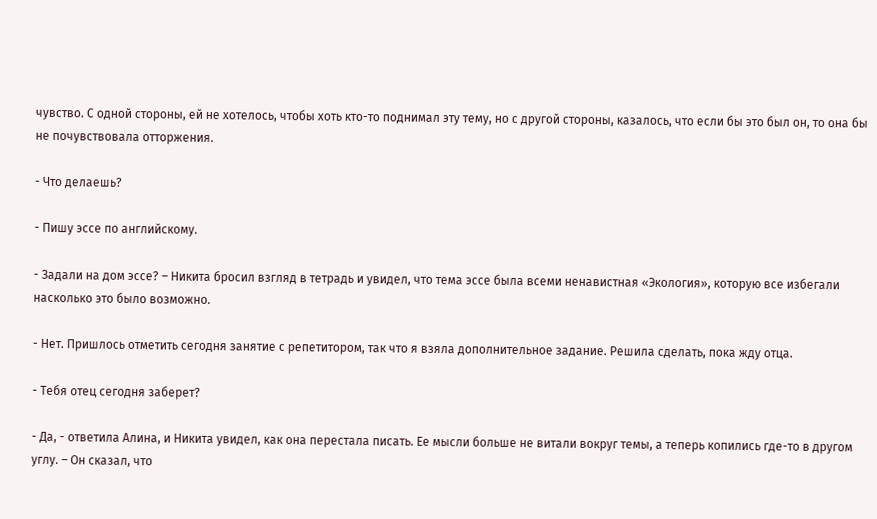чувство. С одной стороны, ей не хотелось, чтобы хоть кто-то поднимал эту тему, но с другой стороны, казалось, что если бы это был он, то она бы не почувствовала отторжения.

- Что делаешь?

- Пишу эссе по английскому.

- Задали на дом эссе? – Никита бросил взгляд в тетрадь и увидел, что тема эссе была всеми ненавистная «Экология», которую все избегали насколько это было возможно.

- Нет. Пришлось отметить сегодня занятие с репетитором, так что я взяла дополнительное задание. Решила сделать, пока жду отца.

- Тебя отец сегодня заберет?

- Да, - ответила Алина, и Никита увидел, как она перестала писать. Ее мысли больше не витали вокруг темы, а теперь копились где-то в другом углу. – Он сказал, что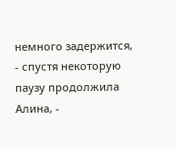немного задержится, - спустя некоторую паузу продолжила Алина, -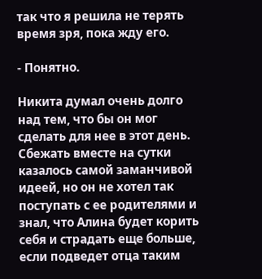так что я решила не терять время зря, пока жду его.

- Понятно.

Никита думал очень долго над тем, что бы он мог сделать для нее в этот день. Сбежать вместе на сутки казалось самой заманчивой идеей, но он не хотел так поступать с ее родителями и знал, что Алина будет корить себя и страдать еще больше, если подведет отца таким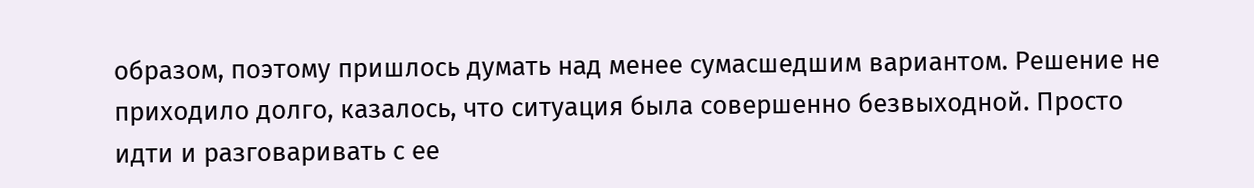образом, поэтому пришлось думать над менее сумасшедшим вариантом. Решение не приходило долго, казалось, что ситуация была совершенно безвыходной. Просто идти и разговаривать с ее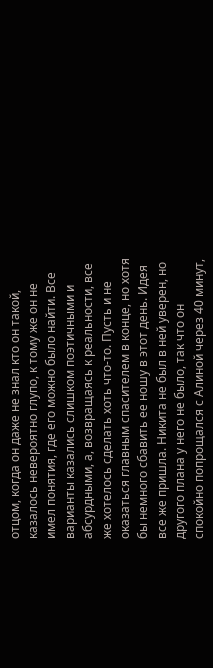отцом, когда он даже не знал кто он такой, казалось невероятно глупо, к тому же он не имел понятия, где его можно было найти. Все варианты казались слишком поэтичными и абсурдными, а, возвращаясь к реальности, все же хотелось сделать хоть что-то. Пусть и не оказаться главным спасителем в конце, но хотя бы немного сбавить ее ношу в этот день. Идея все же пришла. Никита не был в ней уверен, но другого плана у него не было, так что он спокойно попрощался с Алиной через 40 минут,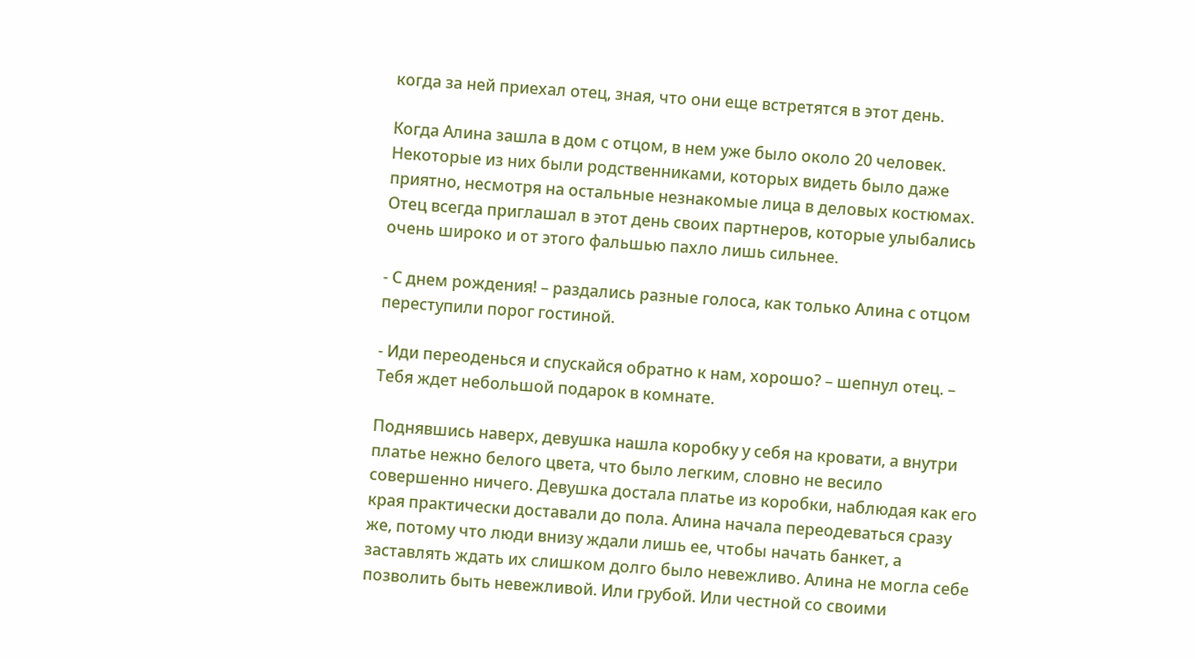когда за ней приехал отец, зная, что они еще встретятся в этот день.

Когда Алина зашла в дом с отцом, в нем уже было около 20 человек. Некоторые из них были родственниками, которых видеть было даже приятно, несмотря на остальные незнакомые лица в деловых костюмах. Отец всегда приглашал в этот день своих партнеров, которые улыбались очень широко и от этого фальшью пахло лишь сильнее.

- С днем рождения! – раздались разные голоса, как только Алина с отцом переступили порог гостиной.

- Иди переоденься и спускайся обратно к нам, хорошо? – шепнул отец. – Тебя ждет небольшой подарок в комнате.

Поднявшись наверх, девушка нашла коробку у себя на кровати, а внутри платье нежно белого цвета, что было легким, словно не весило совершенно ничего. Девушка достала платье из коробки, наблюдая как его края практически доставали до пола. Алина начала переодеваться сразу же, потому что люди внизу ждали лишь ее, чтобы начать банкет, а заставлять ждать их слишком долго было невежливо. Алина не могла себе позволить быть невежливой. Или грубой. Или честной со своими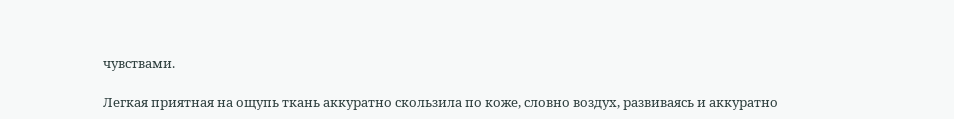чувствами.

Легкая приятная на ощупь ткань аккуратно скользила по коже, словно воздух, развиваясь и аккуратно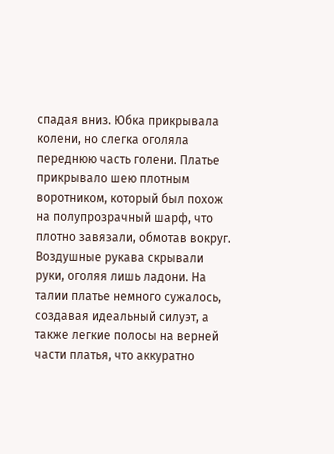спадая вниз. Юбка прикрывала колени, но слегка оголяла переднюю часть голени. Платье прикрывало шею плотным воротником, который был похож на полупрозрачный шарф, что плотно завязали, обмотав вокруг. Воздушные рукава скрывали руки, оголяя лишь ладони. На талии платье немного сужалось, создавая идеальный силуэт, а также легкие полосы на верней части платья, что аккуратно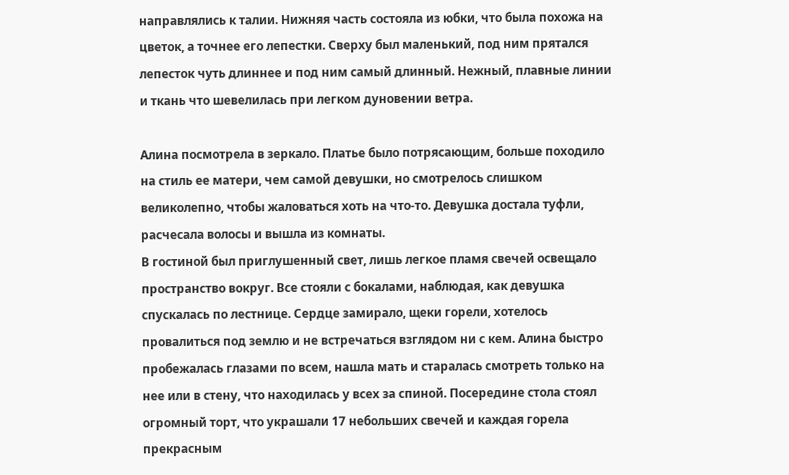направлялись к талии. Нижняя часть состояла из юбки, что была похожа на цветок, а точнее его лепестки. Сверху был маленький, под ним прятался лепесток чуть длиннее и под ним самый длинный. Нежный, плавные линии и ткань что шевелилась при легком дуновении ветра.

Алина посмотрела в зеркало. Платье было потрясающим, больше походило на стиль ее матери, чем самой девушки, но смотрелось слишком великолепно, чтобы жаловаться хоть на что-то. Девушка достала туфли, расчесала волосы и вышла из комнаты.
В гостиной был приглушенный свет, лишь легкое пламя свечей освещало пространство вокруг. Все стояли с бокалами, наблюдая, как девушка спускалась по лестнице. Сердце замирало, щеки горели, хотелось провалиться под землю и не встречаться взглядом ни с кем. Алина быстро пробежалась глазами по всем, нашла мать и старалась смотреть только на нее или в стену, что находилась у всех за спиной. Посередине стола стоял огромный торт, что украшали 17 небольших свечей и каждая горела прекрасным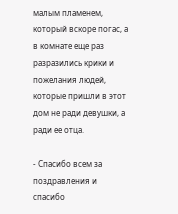малым пламенем, который вскоре погас, а в комнате еще раз разразились крики и пожелания людей, которые пришли в этот дом не ради девушки, а ради ее отца.

- Спасибо всем за поздравления и спасибо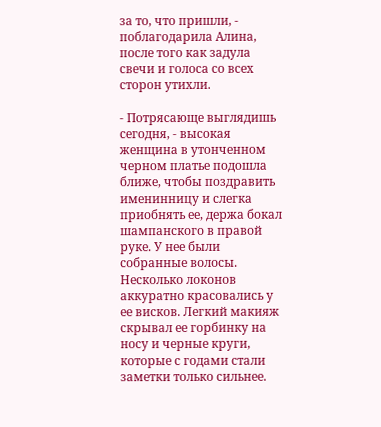за то, что пришли, - поблагодарила Алина, после того как задула свечи и голоса со всех сторон утихли.

- Потрясающе выглядишь сегодня, - высокая женщина в утонченном черном платье подошла ближе, чтобы поздравить именинницу и слегка приобнять ее, держа бокал шампанского в правой руке. У нее были собранные волосы. Несколько локонов аккуратно красовались у ее висков. Легкий макияж скрывал ее горбинку на носу и черные круги, которые с годами стали заметки только сильнее.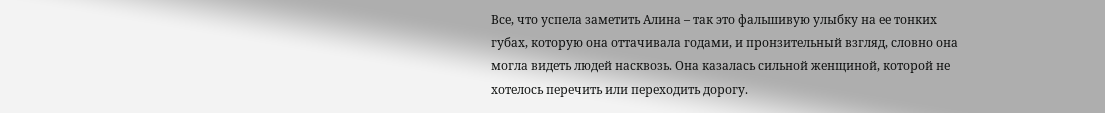Все, что успела заметить Алина – так это фальшивую улыбку на ее тонких губах, которую она оттачивала годами, и пронзительный взгляд, словно она могла видеть людей насквозь. Она казалась сильной женщиной, которой не хотелось перечить или переходить дорогу.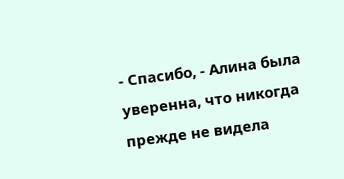- Спасибо, - Алина была уверенна, что никогда прежде не видела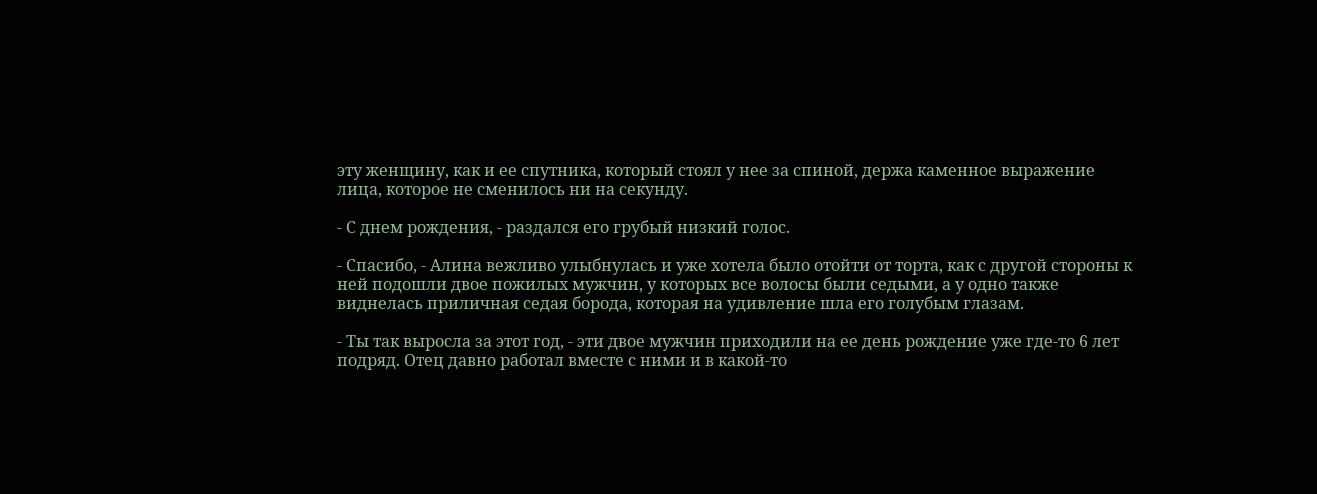эту женщину, как и ее спутника, который стоял у нее за спиной, держа каменное выражение лица, которое не сменилось ни на секунду.

- С днем рождения, - раздался его грубый низкий голос.

- Спасибо, - Алина вежливо улыбнулась и уже хотела было отойти от торта, как с другой стороны к ней подошли двое пожилых мужчин, у которых все волосы были седыми, а у одно также виднелась приличная седая борода, которая на удивление шла его голубым глазам.

- Ты так выросла за этот год, - эти двое мужчин приходили на ее день рождение уже где-то 6 лет подряд. Отец давно работал вместе с ними и в какой-то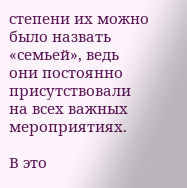степени их можно было назвать «семьей», ведь они постоянно присутствовали на всех важных мероприятиях.

В это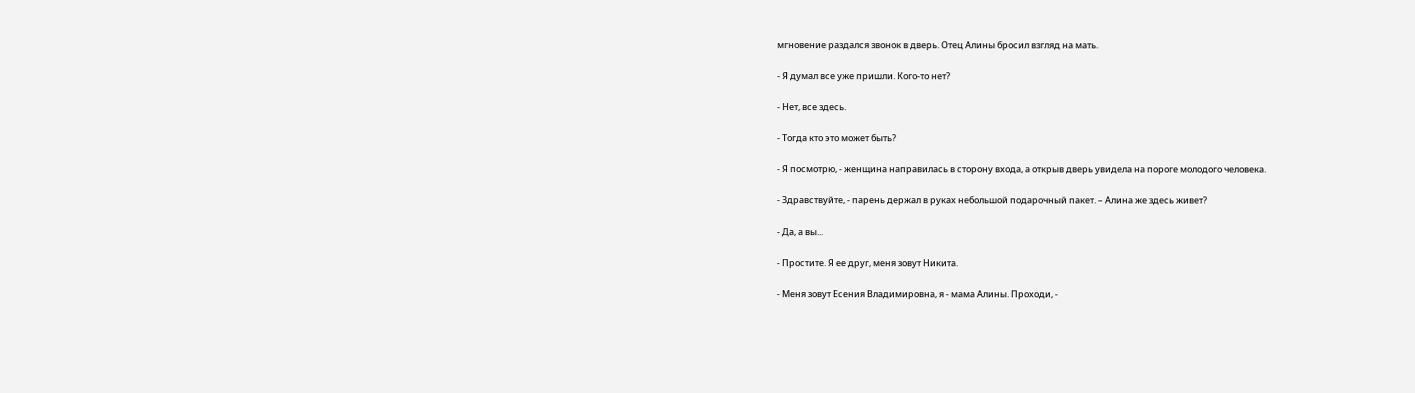мгновение раздался звонок в дверь. Отец Алины бросил взгляд на мать.

- Я думал все уже пришли. Кого-то нет?

- Нет, все здесь.

- Тогда кто это может быть?

- Я посмотрю, - женщина направилась в сторону входа, а открыв дверь увидела на пороге молодого человека.

- Здравствуйте, - парень держал в руках небольшой подарочный пакет. – Алина же здесь живет?

- Да, а вы...

- Простите. Я ее друг, меня зовут Никита.

- Меня зовут Есения Владимировна, я - мама Алины. Проходи, -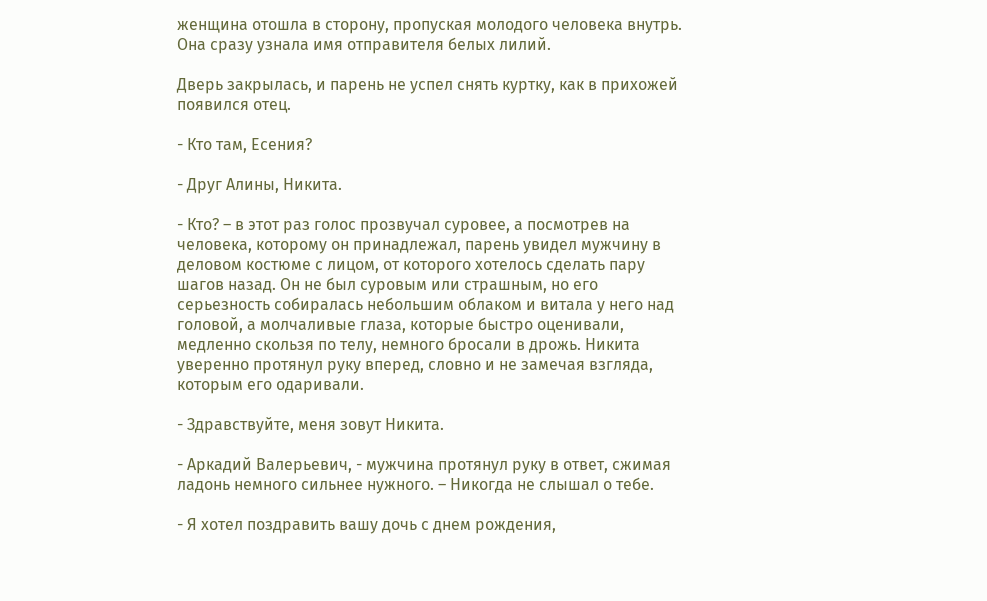женщина отошла в сторону, пропуская молодого человека внутрь. Она сразу узнала имя отправителя белых лилий.

Дверь закрылась, и парень не успел снять куртку, как в прихожей появился отец.

- Кто там, Есения?

- Друг Алины, Никита.

- Кто? – в этот раз голос прозвучал суровее, а посмотрев на человека, которому он принадлежал, парень увидел мужчину в деловом костюме с лицом, от которого хотелось сделать пару шагов назад. Он не был суровым или страшным, но его серьезность собиралась небольшим облаком и витала у него над головой, а молчаливые глаза, которые быстро оценивали, медленно скользя по телу, немного бросали в дрожь. Никита уверенно протянул руку вперед, словно и не замечая взгляда, которым его одаривали.

- Здравствуйте, меня зовут Никита.

- Аркадий Валерьевич, - мужчина протянул руку в ответ, сжимая ладонь немного сильнее нужного. – Никогда не слышал о тебе.

- Я хотел поздравить вашу дочь с днем рождения,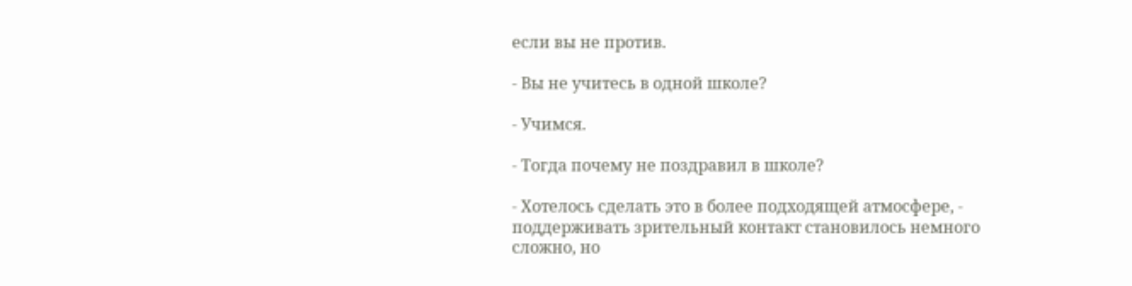если вы не против.

- Вы не учитесь в одной школе?

- Учимся.

- Тогда почему не поздравил в школе?

- Хотелось сделать это в более подходящей атмосфере, - поддерживать зрительный контакт становилось немного сложно, но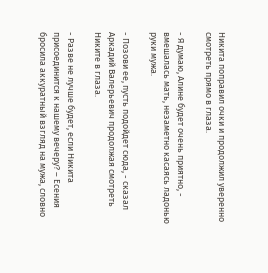Никита поправил очки и продолжил уверенно смотреть прямо в глаза.

- Я думаю, Алине будет очень приятно, - вмешалась мать, незаметно касаясь ладонью руки мужа.

- Позови ее, пусть подойдет сюда, - сказал Аркадий Валерьевич продолжая смотреть Никите в глаза.

- Разве не лучше будет, если Никита присоединится к нашему вечеру? – Есения бросила аккуратный взгляд на мужа, словно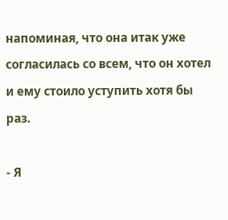напоминая, что она итак уже согласилась со всем, что он хотел и ему стоило уступить хотя бы раз.

- Я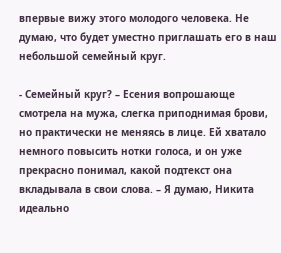впервые вижу этого молодого человека. Не думаю, что будет уместно приглашать его в наш небольшой семейный круг.

- Семейный круг? – Есения вопрошающе смотрела на мужа, слегка приподнимая брови, но практически не меняясь в лице. Ей хватало немного повысить нотки голоса, и он уже прекрасно понимал, какой подтекст она вкладывала в свои слова. – Я думаю, Никита идеально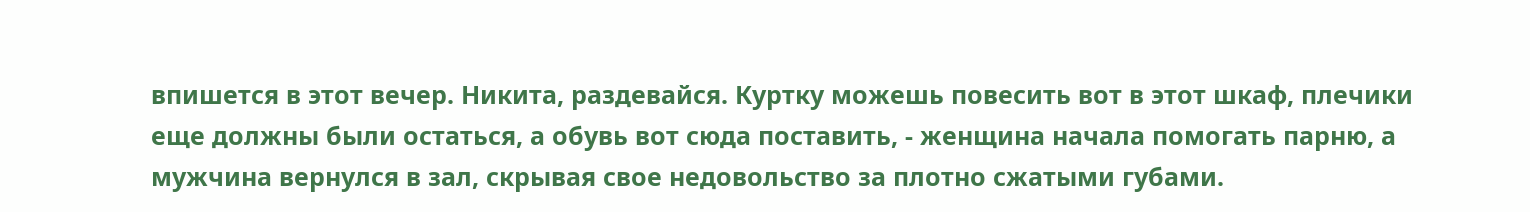впишется в этот вечер. Никита, раздевайся. Куртку можешь повесить вот в этот шкаф, плечики еще должны были остаться, а обувь вот сюда поставить, - женщина начала помогать парню, а мужчина вернулся в зал, скрывая свое недовольство за плотно сжатыми губами.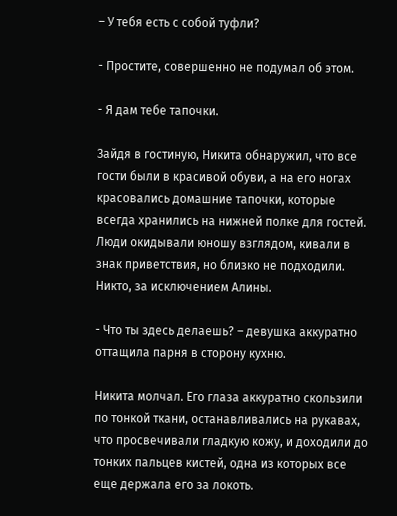– У тебя есть с собой туфли?

- Простите, совершенно не подумал об этом.

- Я дам тебе тапочки.

Зайдя в гостиную, Никита обнаружил, что все гости были в красивой обуви, а на его ногах красовались домашние тапочки, которые всегда хранились на нижней полке для гостей. Люди окидывали юношу взглядом, кивали в знак приветствия, но близко не подходили. Никто, за исключением Алины.

- Что ты здесь делаешь? – девушка аккуратно оттащила парня в сторону кухню.

Никита молчал. Его глаза аккуратно скользили по тонкой ткани, останавливались на рукавах, что просвечивали гладкую кожу, и доходили до тонких пальцев кистей, одна из которых все еще держала его за локоть.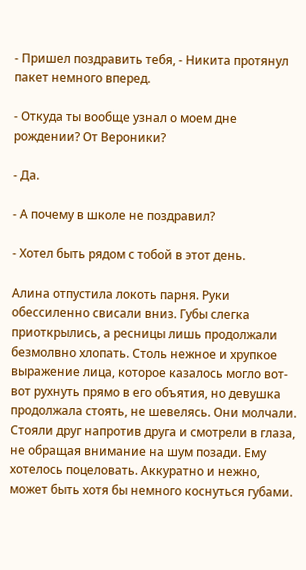- Пришел поздравить тебя, - Никита протянул пакет немного вперед.

- Откуда ты вообще узнал о моем дне рождении? От Вероники?

- Да.

- А почему в школе не поздравил?

- Хотел быть рядом с тобой в этот день.

Алина отпустила локоть парня. Руки обессиленно свисали вниз. Губы слегка приоткрылись, а ресницы лишь продолжали безмолвно хлопать. Столь нежное и хрупкое выражение лица, которое казалось могло вот-вот рухнуть прямо в его объятия, но девушка продолжала стоять, не шевелясь. Они молчали. Стояли друг напротив друга и смотрели в глаза, не обращая внимание на шум позади. Ему хотелось поцеловать. Аккуратно и нежно, может быть хотя бы немного коснуться губами.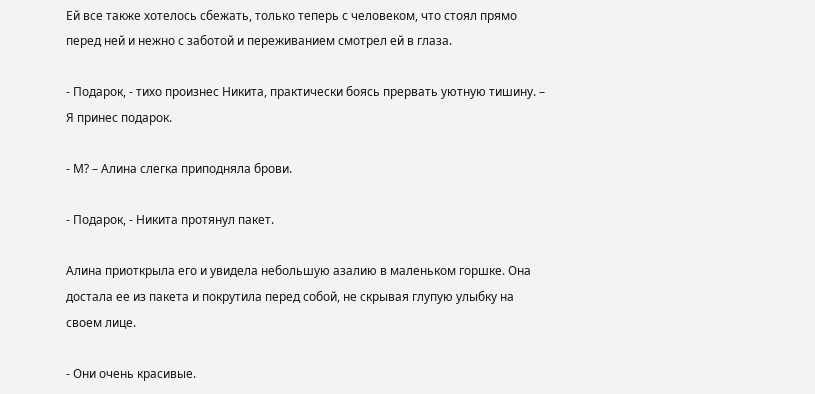Ей все также хотелось сбежать, только теперь с человеком, что стоял прямо перед ней и нежно с заботой и переживанием смотрел ей в глаза.

- Подарок, - тихо произнес Никита, практически боясь прервать уютную тишину. – Я принес подарок.

- М? – Алина слегка приподняла брови.

- Подарок, - Никита протянул пакет.

Алина приоткрыла его и увидела небольшую азалию в маленьком горшке. Она достала ее из пакета и покрутила перед собой, не скрывая глупую улыбку на своем лице.

- Они очень красивые.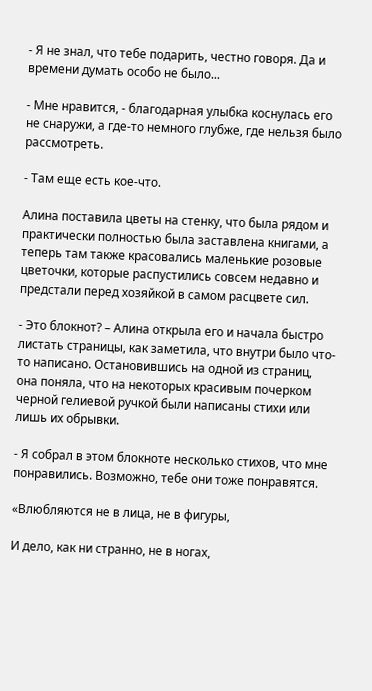- Я не знал, что тебе подарить, честно говоря. Да и времени думать особо не было...

- Мне нравится, - благодарная улыбка коснулась его не снаружи, а где-то немного глубже, где нельзя было рассмотреть.

- Там еще есть кое-что.

Алина поставила цветы на стенку, что была рядом и практически полностью была заставлена книгами, а теперь там также красовались маленькие розовые цветочки, которые распустились совсем недавно и предстали перед хозяйкой в самом расцвете сил.

- Это блокнот? – Алина открыла его и начала быстро листать страницы, как заметила, что внутри было что-то написано. Остановившись на одной из страниц, она поняла, что на некоторых красивым почерком черной гелиевой ручкой были написаны стихи или лишь их обрывки.

- Я собрал в этом блокноте несколько стихов, что мне понравились. Возможно, тебе они тоже понравятся.

«Влюбляются не в лица, не в фигуры,

И дело, как ни странно, не в ногах,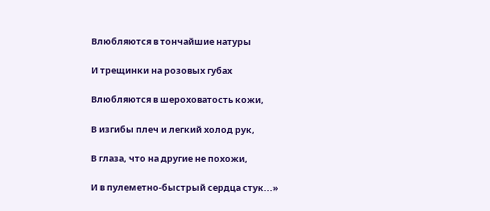Влюбляются в тончайшие натуры

И трещинки на розовых губах

Влюбляются в шероховатость кожи,

В изгибы плеч и легкий холод рук,

В глаза, что на другие не похожи,

И в пулеметно-быстрый сердца стук...»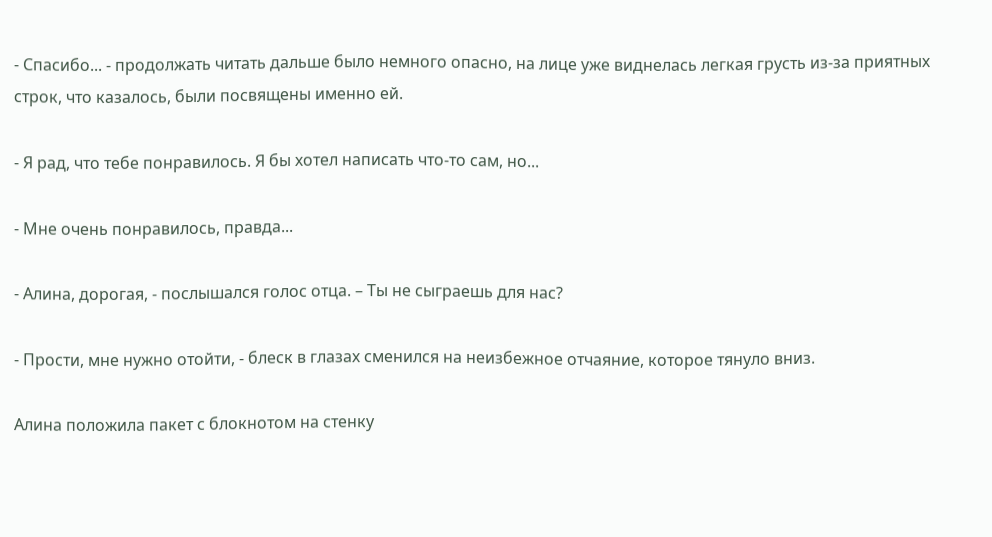- Спасибо... - продолжать читать дальше было немного опасно, на лице уже виднелась легкая грусть из-за приятных строк, что казалось, были посвящены именно ей.

- Я рад, что тебе понравилось. Я бы хотел написать что-то сам, но...

- Мне очень понравилось, правда...

- Алина, дорогая, - послышался голос отца. – Ты не сыграешь для нас?

- Прости, мне нужно отойти, - блеск в глазах сменился на неизбежное отчаяние, которое тянуло вниз.

Алина положила пакет с блокнотом на стенку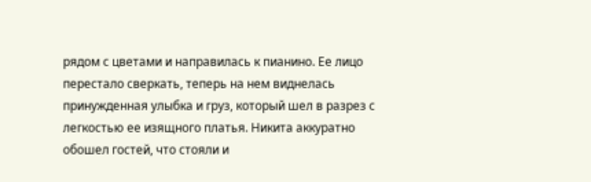рядом с цветами и направилась к пианино. Ее лицо перестало сверкать, теперь на нем виднелась принужденная улыбка и груз, который шел в разрез с легкостью ее изящного платья. Никита аккуратно обошел гостей, что стояли и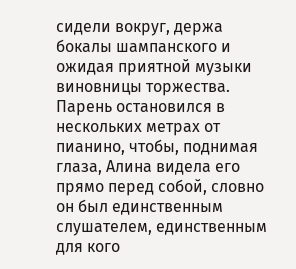сидели вокруг, держа бокалы шампанского и ожидая приятной музыки виновницы торжества. Парень остановился в нескольких метрах от пианино, чтобы, поднимая глаза, Алина видела его прямо перед собой, словно он был единственным слушателем, единственным для кого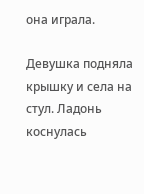она играла.

Девушка подняла крышку и села на стул. Ладонь коснулась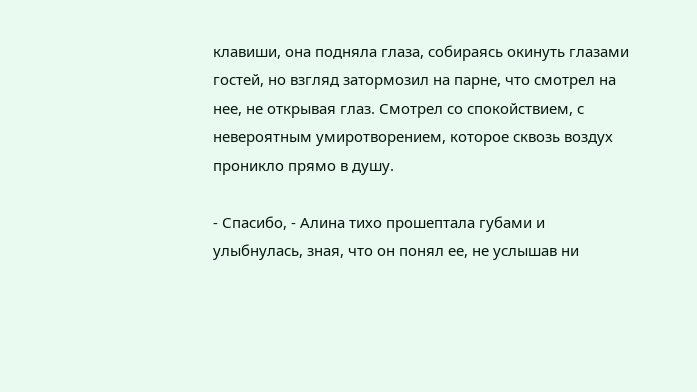клавиши, она подняла глаза, собираясь окинуть глазами гостей, но взгляд затормозил на парне, что смотрел на нее, не открывая глаз. Смотрел со спокойствием, с невероятным умиротворением, которое сквозь воздух проникло прямо в душу.

- Спасибо, - Алина тихо прошептала губами и улыбнулась, зная, что он понял ее, не услышав ни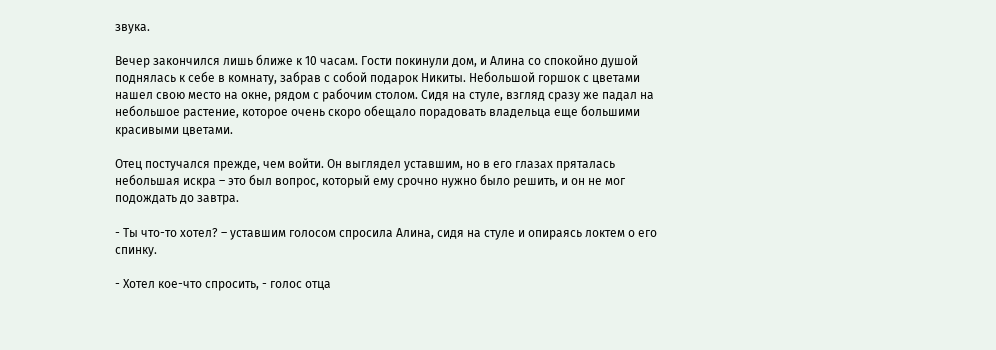звука.

Вечер закончился лишь ближе к 10 часам. Гости покинули дом, и Алина со спокойно душой поднялась к себе в комнату, забрав с собой подарок Никиты. Небольшой горшок с цветами нашел свою место на окне, рядом с рабочим столом. Сидя на стуле, взгляд сразу же падал на небольшое растение, которое очень скоро обещало порадовать владельца еще большими красивыми цветами.

Отец постучался прежде, чем войти. Он выглядел уставшим, но в его глазах пряталась небольшая искра – это был вопрос, который ему срочно нужно было решить, и он не мог подождать до завтра.

- Ты что-то хотел? – уставшим голосом спросила Алина, сидя на стуле и опираясь локтем о его спинку.

- Хотел кое-что спросить, - голос отца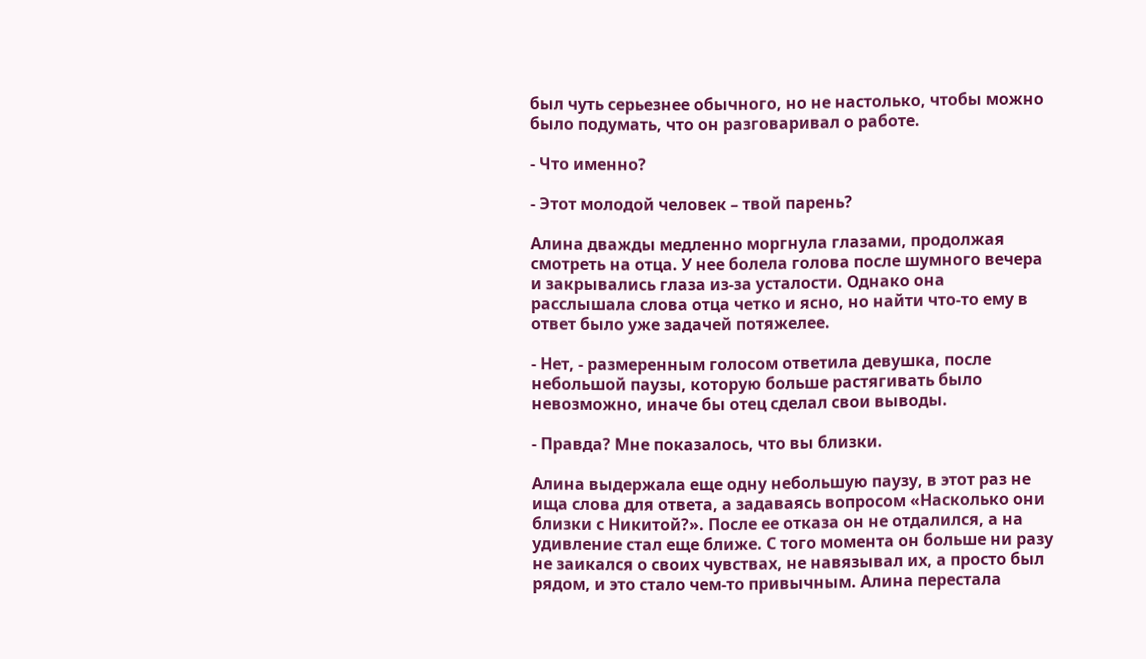был чуть серьезнее обычного, но не настолько, чтобы можно было подумать, что он разговаривал о работе.

- Что именно?

- Этот молодой человек – твой парень?

Алина дважды медленно моргнула глазами, продолжая смотреть на отца. У нее болела голова после шумного вечера и закрывались глаза из-за усталости. Однако она расслышала слова отца четко и ясно, но найти что-то ему в ответ было уже задачей потяжелее.

- Нет, - размеренным голосом ответила девушка, после небольшой паузы, которую больше растягивать было невозможно, иначе бы отец сделал свои выводы.

- Правда? Мне показалось, что вы близки.

Алина выдержала еще одну небольшую паузу, в этот раз не ища слова для ответа, а задаваясь вопросом «Насколько они близки с Никитой?». После ее отказа он не отдалился, а на удивление стал еще ближе. С того момента он больше ни разу не заикался о своих чувствах, не навязывал их, а просто был рядом, и это стало чем-то привычным. Алина перестала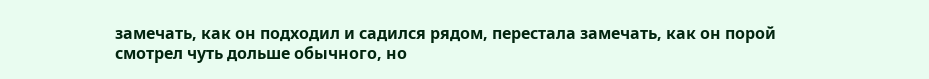замечать, как он подходил и садился рядом, перестала замечать, как он порой смотрел чуть дольше обычного, но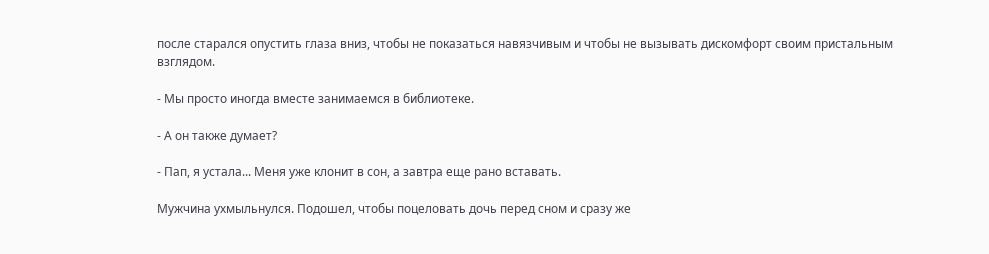после старался опустить глаза вниз, чтобы не показаться навязчивым и чтобы не вызывать дискомфорт своим пристальным взглядом.

- Мы просто иногда вместе занимаемся в библиотеке.

- А он также думает?

- Пап, я устала... Меня уже клонит в сон, а завтра еще рано вставать.

Мужчина ухмыльнулся. Подошел, чтобы поцеловать дочь перед сном и сразу же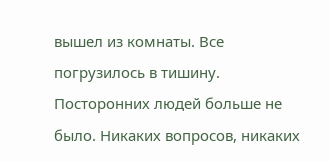вышел из комнаты. Все погрузилось в тишину. Посторонних людей больше не было. Никаких вопросов, никаких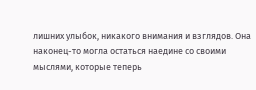лишних улыбок, никакого внимания и взглядов. Она наконец-то могла остаться наедине со своими мыслями, которые теперь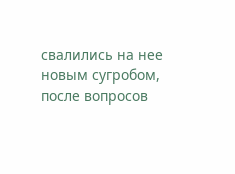свалились на нее новым сугробом, после вопросов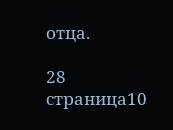отца.

28 страница10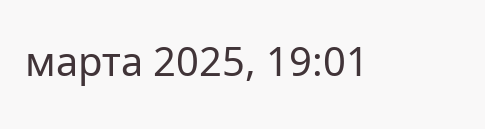марта 2025, 19:01